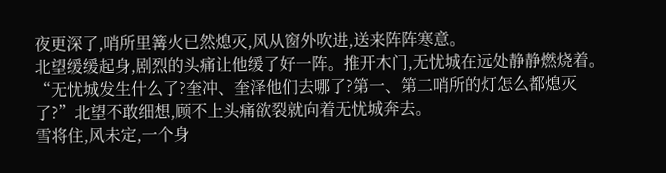夜更深了,哨所里篝火已然熄灭,风从窗外吹进,送来阵阵寒意。
北望缓缓起身,剧烈的头痛让他缓了好一阵。推开木门,无忧城在远处静静燃烧着。
“无忧城发生什么了?奎冲、奎泽他们去哪了?第一、第二哨所的灯怎么都熄灭了?”北望不敢细想,顾不上头痛欲裂就向着无忧城奔去。
雪将住,风未定,一个身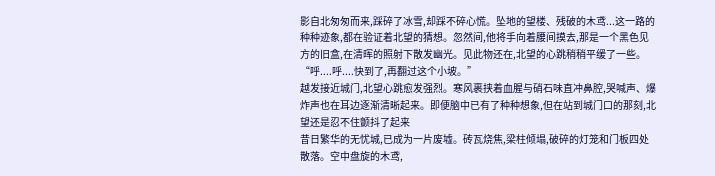影自北匆匆而来,踩碎了冰雪,却踩不碎心慌。坠地的望楼、残破的木鸢...这一路的种种迹象,都在验证着北望的猜想。忽然间,他将手向着腰间摸去,那是一个黑色见方的旧盒,在清晖的照射下散发幽光。见此物还在,北望的心跳稍稍平缓了一些。
“呼....呼....快到了,再翻过这个小坡。”
越发接近城门,北望心跳愈发强烈。寒风裹挟着血腥与硝石味直冲鼻腔,哭喊声、爆炸声也在耳边逐渐清晰起来。即便脑中已有了种种想象,但在站到城门口的那刻,北望还是忍不住颤抖了起来
昔日繁华的无忧城,已成为一片废墟。砖瓦烧焦,梁柱倾塌,破碎的灯笼和门板四处散落。空中盘旋的木鸢,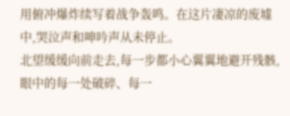用俯冲爆炸续写着战争轰鸣。在这片凄凉的废墟中,哭泣声和呻吟声从未停止。
北望缓缓向前走去,每一步都小心翼翼地避开残骸,眼中的每一处破碎、每一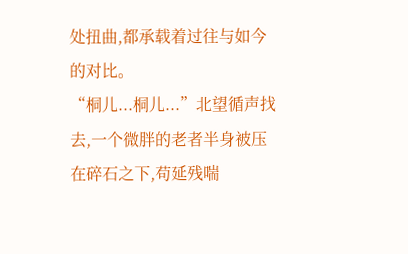处扭曲,都承载着过往与如今的对比。
“桐儿...桐儿...”北望循声找去,一个微胖的老者半身被压在碎石之下,苟延残喘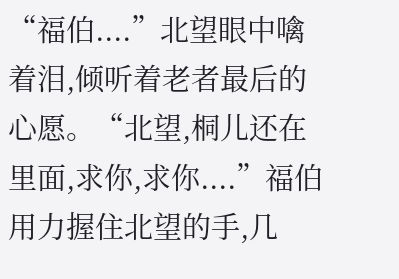“福伯....”北望眼中噙着泪,倾听着老者最后的心愿。“北望,桐儿还在里面,求你,求你....”福伯用力握住北望的手,几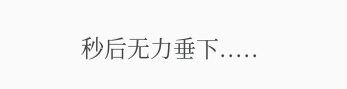秒后无力垂下.....